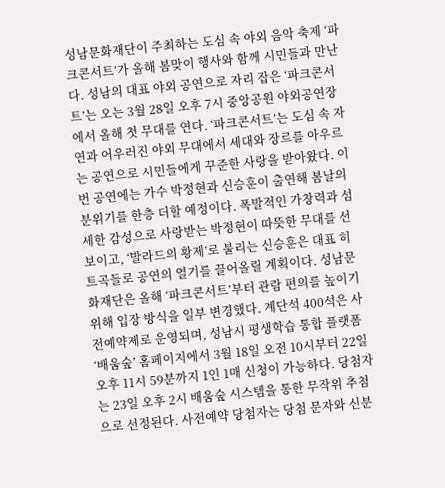성남문화재단이 주최하는 도심 속 야외 음악 축제 ‘파크콘서트’가 올해 봄맞이 행사와 함께 시민들과 만난다. 성남의 대표 야외 공연으로 자리 잡은 ‘파크콘서트’는 오는 3월 28일 오후 7시 중앙공원 야외공연장에서 올해 첫 무대를 연다. ‘파크콘서트’는 도심 속 자연과 어우러진 야외 무대에서 세대와 장르를 아우르는 공연으로 시민들에게 꾸준한 사랑을 받아왔다. 이번 공연에는 가수 박정현과 신승훈이 출연해 봄날의 분위기를 한층 더할 예정이다. 폭발적인 가창력과 섬세한 감성으로 사랑받는 박정현이 따뜻한 무대를 선보이고, ‘발라드의 황제’로 불리는 신승훈은 대표 히트곡들로 공연의 열기를 끌어올릴 계획이다. 성남문화재단은 올해 ‘파크콘서트’부터 관람 편의를 높이기 위해 입장 방식을 일부 변경했다. 계단석 400석은 사전예약제로 운영되며, 성남시 평생학습 통합 플랫폼 ‘배움숲’ 홈페이지에서 3월 18일 오전 10시부터 22일 오후 11시 59분까지 1인 1매 신청이 가능하다. 당첨자는 23일 오후 2시 배움숲 시스템을 통한 무작위 추첨으로 선정된다. 사전예약 당첨자는 당첨 문자와 신분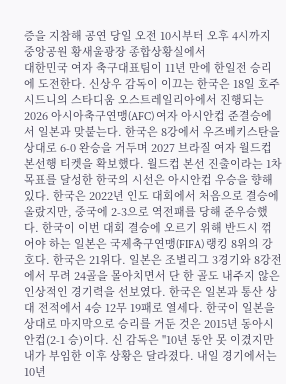증을 지참해 공연 당일 오전 10시부터 오후 4시까지 중앙공원 황새울광장 종합상황실에서
대한민국 여자 축구대표팀이 11년 만에 한일전 승리에 도전한다. 신상우 감독이 이끄는 한국은 18일 호주 시드니의 스타디움 오스트레일리아에서 진행되는 2026 아시아축구연맹(AFC) 여자 아시안컵 준결승에서 일본과 맞붙는다. 한국은 8강에서 우즈베키스탄을 상대로 6-0 완승을 거두며 2027 브라질 여자 월드컵 본선행 티켓을 확보했다. 월드컵 본선 진출이라는 1차 목표를 달성한 한국의 시선은 아시안컵 우승을 향해 있다. 한국은 2022년 인도 대회에서 처음으로 결승에 올랐지만, 중국에 2-3으로 역전패를 당해 준우승했다. 한국이 이번 대회 결승에 오르기 위해 반드시 꺾어야 하는 일본은 국제축구연맹(FIFA) 랭킹 8위의 강호다. 한국은 21위다. 일본은 조별리그 3경기와 8강전에서 무려 24골을 몰아치면서 단 한 골도 내주지 않은 인상적인 경기력을 선보였다. 한국은 일본과 통산 상대 전적에서 4승 12무 19패로 열세다. 한국이 일본을 상대로 마지막으로 승리를 거둔 것은 2015년 동아시안컵(2-1 승)이다. 신 감독은 "10년 동안 못 이겼지만 내가 부임한 이후 상황은 달라졌다. 내일 경기에서는 10년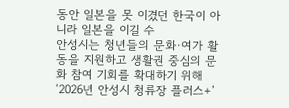동안 일본을 못 이겼던 한국이 아니라 일본을 이길 수
안성시는 청년들의 문화·여가 활동을 지원하고 생활권 중심의 문화 참여 기회를 확대하기 위해 ‘2026년 안성시 청류장 플러스+’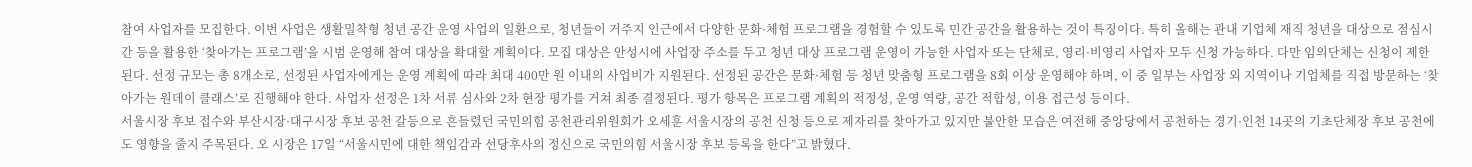참여 사업자를 모집한다. 이번 사업은 생활밀착형 청년 공간 운영 사업의 일환으로, 청년들이 거주지 인근에서 다양한 문화·체험 프로그램을 경험할 수 있도록 민간 공간을 활용하는 것이 특징이다. 특히 올해는 관내 기업체 재직 청년을 대상으로 점심시간 등을 활용한 ‘찾아가는 프로그램’을 시범 운영해 참여 대상을 확대할 계획이다. 모집 대상은 안성시에 사업장 주소를 두고 청년 대상 프로그램 운영이 가능한 사업자 또는 단체로, 영리·비영리 사업자 모두 신청 가능하다. 다만 임의단체는 신청이 제한된다. 선정 규모는 총 8개소로, 선정된 사업자에게는 운영 계획에 따라 최대 400만 원 이내의 사업비가 지원된다. 선정된 공간은 문화·체험 등 청년 맞춤형 프로그램을 8회 이상 운영해야 하며, 이 중 일부는 사업장 외 지역이나 기업체를 직접 방문하는 ‘찾아가는 원데이 클래스’로 진행해야 한다. 사업자 선정은 1차 서류 심사와 2차 현장 평가를 거쳐 최종 결정된다. 평가 항목은 프로그램 계획의 적정성, 운영 역량, 공간 적합성, 이용 접근성 등이다.
서울시장 후보 접수와 부산시장·대구시장 후보 공천 갈등으로 흔들렸던 국민의힘 공천관리위원회가 오세훈 서울시장의 공천 신청 등으로 제자리를 찾아가고 있지만 불안한 모습은 여전해 중앙당에서 공천하는 경기·인천 14곳의 기초단체장 후보 공천에도 영향을 줄지 주목된다. 오 시장은 17일 “서울시민에 대한 책임감과 선당후사의 정신으로 국민의힘 서울시장 후보 등록을 한다”고 밝혔다.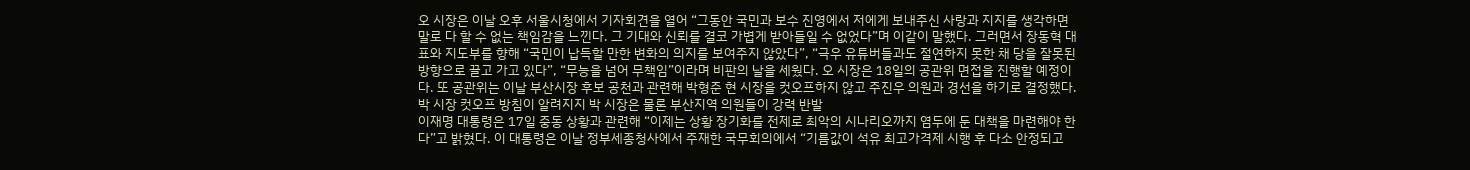오 시장은 이날 오후 서울시청에서 기자회견을 열어 “그동안 국민과 보수 진영에서 저에게 보내주신 사랑과 지지를 생각하면 말로 다 할 수 없는 책임감을 느낀다. 그 기대와 신뢰를 결코 가볍게 받아들일 수 없었다”며 이같이 말했다. 그러면서 장동혁 대표와 지도부를 향해 “국민이 납득할 만한 변화의 의지를 보여주지 않았다”, “극우 유튜버들과도 절연하지 못한 채 당을 잘못된 방향으로 끌고 가고 있다”, “무능을 넘어 무책임”이라며 비판의 날을 세웠다. 오 시장은 18일의 공관위 면접을 진행할 예정이다. 또 공관위는 이날 부산시장 후보 공천과 관련해 박형준 현 시장을 컷오프하지 않고 주진우 의원과 경선을 하기로 결정했다. 박 시장 컷오프 방침이 알려지지 박 시장은 물론 부산지역 의원들이 강력 반발
이재명 대통령은 17일 중동 상황과 관련해 “이제는 상황 장기화를 전제로 최악의 시나리오까지 염두에 둔 대책을 마련해야 한다”고 밝혔다. 이 대통령은 이날 정부세종청사에서 주재한 국무회의에서 “기름값이 석유 최고가격제 시행 후 다소 안정되고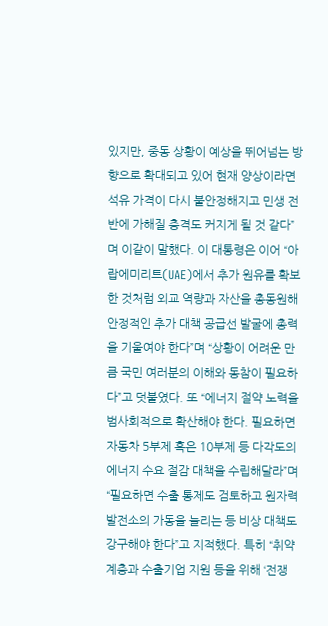있지만, 중동 상황이 예상을 뛰어넘는 방향으로 확대되고 있어 현재 양상이라면 석유 가격이 다시 불안정해지고 민생 전반에 가해질 충격도 커지게 될 것 같다”며 이같이 말했다. 이 대통령은 이어 “아랍에미리트(UAE)에서 추가 원유를 확보한 것처럼 외교 역량과 자산을 총동원해 안정적인 추가 대책 공급선 발굴에 총력을 기울여야 한다”며 “상황이 어려운 만큼 국민 여러분의 이해와 동참이 필요하다”고 덧붙였다. 또 “에너지 절약 노력을 범사회적으로 확산해야 한다. 필요하면 자동차 5부제 혹은 10부제 등 다각도의 에너지 수요 절감 대책을 수립해달라”며 “필요하면 수출 통제도 검토하고 원자력 발전소의 가동을 늘리는 등 비상 대책도 강구해야 한다”고 지적했다. 특히 “취약계층과 수출기업 지원 등을 위해 ‘전쟁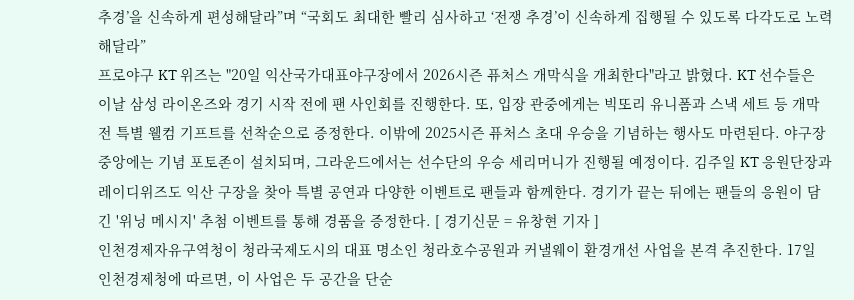추경’을 신속하게 편성해달라”며 “국회도 최대한 빨리 심사하고 ‘전쟁 추경’이 신속하게 집행될 수 있도록 다각도로 노력해달라”
프로야구 KT 위즈는 "20일 익산국가대표야구장에서 2026시즌 퓨처스 개막식을 개최한다"라고 밝혔다. KT 선수들은 이날 삼성 라이온즈와 경기 시작 전에 팬 사인회를 진행한다. 또, 입장 관중에게는 빅또리 유니폼과 스낵 세트 등 개막전 특별 웰컴 기프트를 선착순으로 증정한다. 이밖에 2025시즌 퓨처스 초대 우승을 기념하는 행사도 마련된다. 야구장 중앙에는 기념 포토존이 설치되며, 그라운드에서는 선수단의 우승 세리머니가 진행될 예정이다. 김주일 KT 응원단장과 레이디위즈도 익산 구장을 찾아 특별 공연과 다양한 이벤트로 팬들과 함께한다. 경기가 끝는 뒤에는 팬들의 응원이 담긴 '위닝 메시지' 추첨 이벤트를 통해 경품을 증정한다. [ 경기신문 = 유창현 기자 ]
인천경제자유구역청이 청라국제도시의 대표 명소인 청라호수공원과 커낼웨이 환경개선 사업을 본격 추진한다. 17일 인천경제청에 따르면, 이 사업은 두 공간을 단순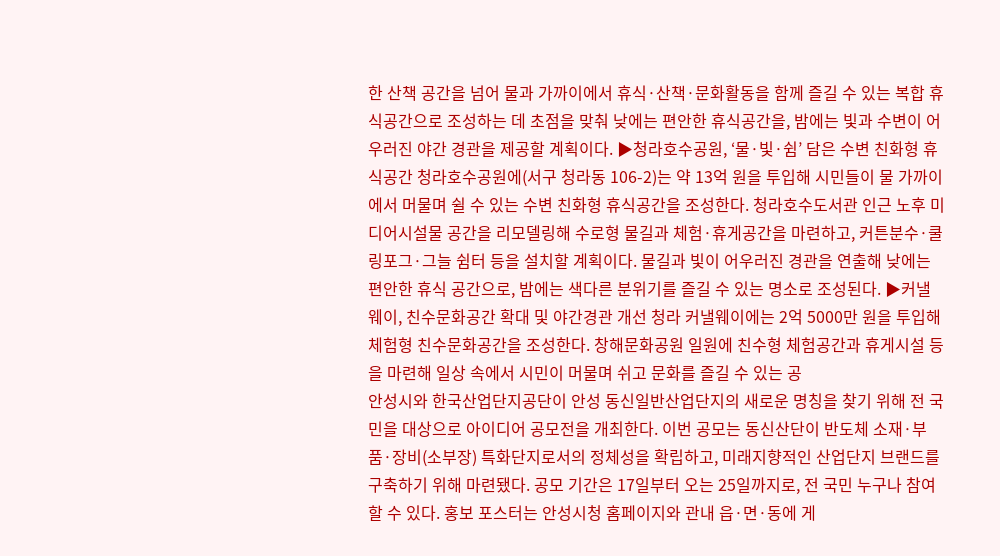한 산책 공간을 넘어 물과 가까이에서 휴식·산책·문화활동을 함께 즐길 수 있는 복합 휴식공간으로 조성하는 데 초점을 맞춰 낮에는 편안한 휴식공간을, 밤에는 빛과 수변이 어우러진 야간 경관을 제공할 계획이다. ▶청라호수공원, ‘물·빛·쉼’ 담은 수변 친화형 휴식공간 청라호수공원에(서구 청라동 106-2)는 약 13억 원을 투입해 시민들이 물 가까이에서 머물며 쉴 수 있는 수변 친화형 휴식공간을 조성한다. 청라호수도서관 인근 노후 미디어시설물 공간을 리모델링해 수로형 물길과 체험·휴게공간을 마련하고, 커튼분수·쿨링포그·그늘 쉼터 등을 설치할 계획이다. 물길과 빛이 어우러진 경관을 연출해 낮에는 편안한 휴식 공간으로, 밤에는 색다른 분위기를 즐길 수 있는 명소로 조성된다. ▶커낼웨이, 친수문화공간 확대 및 야간경관 개선 청라 커낼웨이에는 2억 5000만 원을 투입해 체험형 친수문화공간을 조성한다. 창해문화공원 일원에 친수형 체험공간과 휴게시설 등을 마련해 일상 속에서 시민이 머물며 쉬고 문화를 즐길 수 있는 공
안성시와 한국산업단지공단이 안성 동신일반산업단지의 새로운 명칭을 찾기 위해 전 국민을 대상으로 아이디어 공모전을 개최한다. 이번 공모는 동신산단이 반도체 소재·부품·장비(소부장) 특화단지로서의 정체성을 확립하고, 미래지향적인 산업단지 브랜드를 구축하기 위해 마련됐다. 공모 기간은 17일부터 오는 25일까지로, 전 국민 누구나 참여할 수 있다. 홍보 포스터는 안성시청 홈페이지와 관내 읍·면·동에 게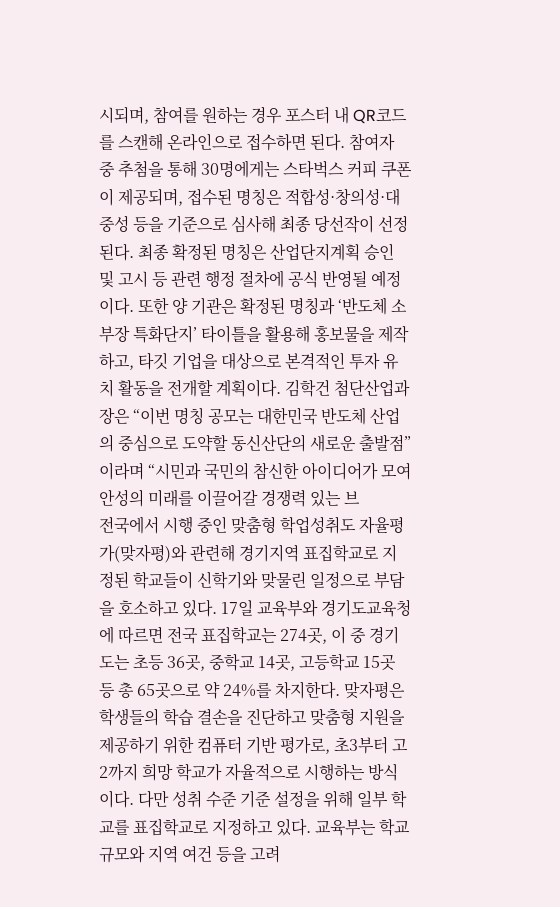시되며, 참여를 원하는 경우 포스터 내 QR코드를 스캔해 온라인으로 접수하면 된다. 참여자 중 추첨을 통해 30명에게는 스타벅스 커피 쿠폰이 제공되며, 접수된 명칭은 적합성·창의성·대중성 등을 기준으로 심사해 최종 당선작이 선정된다. 최종 확정된 명칭은 산업단지계획 승인 및 고시 등 관련 행정 절차에 공식 반영될 예정이다. 또한 양 기관은 확정된 명칭과 ‘반도체 소부장 특화단지’ 타이틀을 활용해 홍보물을 제작하고, 타깃 기업을 대상으로 본격적인 투자 유치 활동을 전개할 계획이다. 김학건 첨단산업과장은 “이번 명칭 공모는 대한민국 반도체 산업의 중심으로 도약할 동신산단의 새로운 출발점”이라며 “시민과 국민의 참신한 아이디어가 모여 안성의 미래를 이끌어갈 경쟁력 있는 브
전국에서 시행 중인 맞춤형 학업성취도 자율평가(맞자평)와 관련해 경기지역 표집학교로 지정된 학교들이 신학기와 맞물린 일정으로 부담을 호소하고 있다. 17일 교육부와 경기도교육청에 따르면 전국 표집학교는 274곳, 이 중 경기도는 초등 36곳, 중학교 14곳, 고등학교 15곳 등 총 65곳으로 약 24%를 차지한다. 맞자평은 학생들의 학습 결손을 진단하고 맞춤형 지원을 제공하기 위한 컴퓨터 기반 평가로, 초3부터 고2까지 희망 학교가 자율적으로 시행하는 방식이다. 다만 성취 수준 기준 설정을 위해 일부 학교를 표집학교로 지정하고 있다. 교육부는 학교 규모와 지역 여건 등을 고려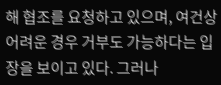해 협조를 요청하고 있으며, 여건상 어려운 경우 거부도 가능하다는 입장을 보이고 있다. 그러나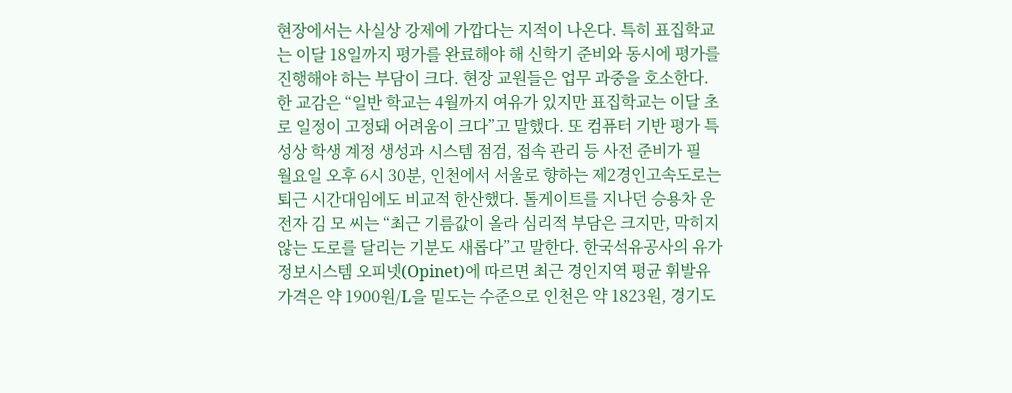현장에서는 사실상 강제에 가깝다는 지적이 나온다. 특히 표집학교는 이달 18일까지 평가를 완료해야 해 신학기 준비와 동시에 평가를 진행해야 하는 부담이 크다. 현장 교원들은 업무 과중을 호소한다. 한 교감은 “일반 학교는 4월까지 여유가 있지만 표집학교는 이달 초로 일정이 고정돼 어려움이 크다”고 말했다. 또 컴퓨터 기반 평가 특성상 학생 계정 생성과 시스템 점검, 접속 관리 등 사전 준비가 필
월요일 오후 6시 30분, 인천에서 서울로 향하는 제2경인고속도로는 퇴근 시간대임에도 비교적 한산했다. 톨게이트를 지나던 승용차 운전자 김 모 씨는 “최근 기름값이 올라 심리적 부담은 크지만, 막히지 않는 도로를 달리는 기분도 새롭다”고 말한다. 한국석유공사의 유가정보시스템 오피넷(Opinet)에 따르면 최근 경인지역 평균 휘발유 가격은 약 1900원/L을 밑도는 수준으로 인천은 약 1823원, 경기도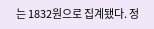는 1832원으로 집계됐다. 정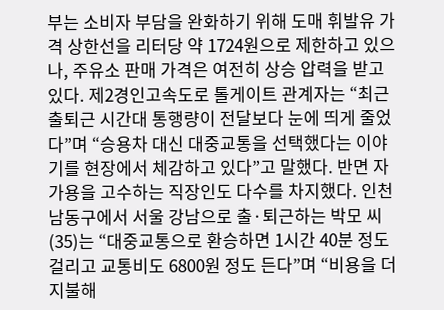부는 소비자 부담을 완화하기 위해 도매 휘발유 가격 상한선을 리터당 약 1724원으로 제한하고 있으나, 주유소 판매 가격은 여전히 상승 압력을 받고 있다. 제2경인고속도로 톨게이트 관계자는 “최근 출퇴근 시간대 통행량이 전달보다 눈에 띄게 줄었다”며 “승용차 대신 대중교통을 선택했다는 이야기를 현장에서 체감하고 있다”고 말했다. 반면 자가용을 고수하는 직장인도 다수를 차지했다. 인천 남동구에서 서울 강남으로 출·퇴근하는 박모 씨(35)는 “대중교통으로 환승하면 1시간 40분 정도 걸리고 교통비도 6800원 정도 든다”며 “비용을 더 지불해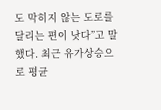도 막히지 않는 도로를 달리는 편이 낫다”고 말했다. 최근 유가상승으로 평균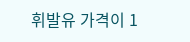휘발유 가격이 1